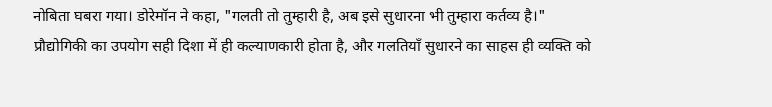नोबिता घबरा गया। डोरेमॉन ने कहा, "गलती तो तुम्हारी है, अब इसे सुधारना भी तुम्हारा कर्तव्य है।"
प्रौद्योगिकी का उपयोग सही दिशा में ही कल्याणकारी होता है, और गलतियाँ सुधारने का साहस ही व्यक्ति को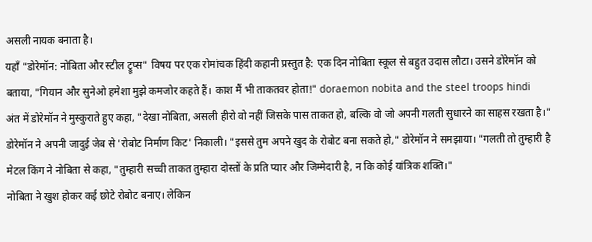असली नायक बनाता है।
यहाँ "डोरेमॉन: नोबिता और स्टील ट्रूप्स" विषय पर एक रोमांचक हिंदी कहानी प्रस्तुत है: एक दिन नोबिता स्कूल से बहुत उदास लौटा। उसने डोरेमॉन को बताया, "गियान और सुनेओ हमेशा मुझे कमजोर कहते हैं। काश मैं भी ताकतवर होता!" doraemon nobita and the steel troops hindi
अंत में डोरेमॉन ने मुस्कुराते हुए कहा, "देखा नोबिता, असली हीरो वो नहीं जिसके पास ताकत हो, बल्कि वो जो अपनी गलती सुधारने का साहस रखता है।"
डोरेमॉन ने अपनी जादुई जेब से 'रोबोट निर्माण किट' निकाली। "इससे तुम अपने खुद के रोबोट बना सकते हो," डोरेमॉन ने समझाया। "गलती तो तुम्हारी है
मेटल किंग ने नोबिता से कहा, "तुम्हारी सच्ची ताकत तुम्हारा दोस्तों के प्रति प्यार और जिम्मेदारी है, न कि कोई यांत्रिक शक्ति।"
नोबिता ने खुश होकर कई छोटे रोबोट बनाए। लेकिन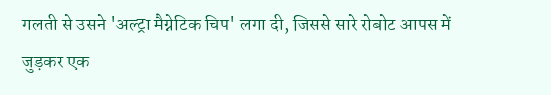गलती से उसने 'अल्ट्रा मैग्नेटिक चिप' लगा दी, जिससे सारे रोबोट आपस में जुड़कर एक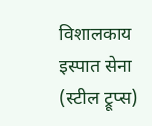विशालकाय इस्पात सेना (स्टील ट्रूप्स)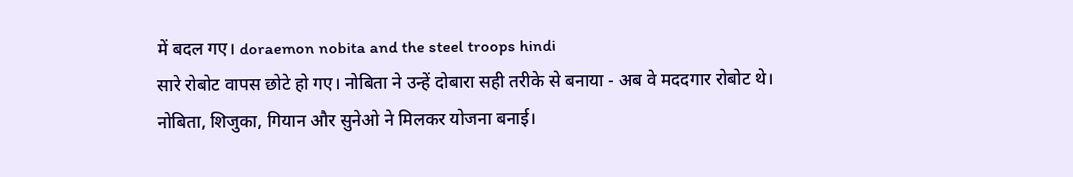में बदल गए। doraemon nobita and the steel troops hindi
सारे रोबोट वापस छोटे हो गए। नोबिता ने उन्हें दोबारा सही तरीके से बनाया - अब वे मददगार रोबोट थे।
नोबिता, शिजुका, गियान और सुनेओ ने मिलकर योजना बनाई।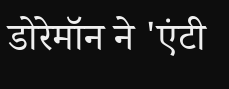डोरेमॉन ने 'एंटी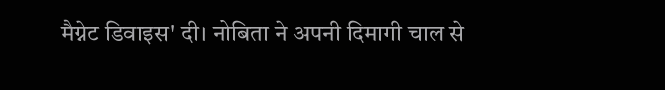मैग्नेट डिवाइस' दी। नोबिता ने अपनी दिमागी चाल से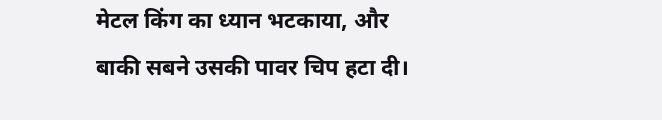मेटल किंग का ध्यान भटकाया, और बाकी सबने उसकी पावर चिप हटा दी।